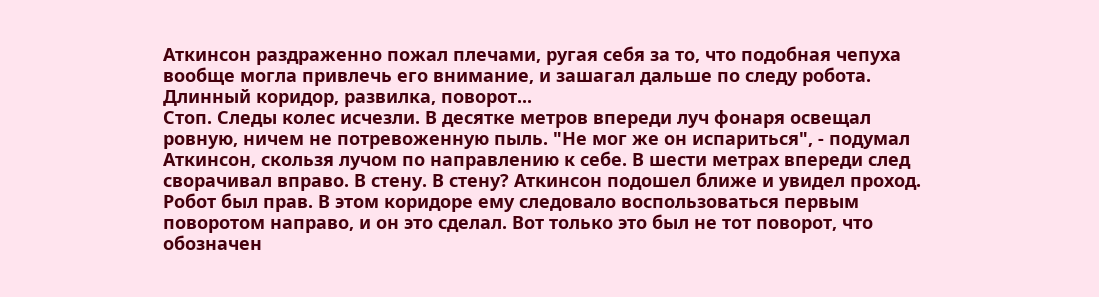Аткинсон раздраженно пожал плечами, ругая себя за то, что подобная чепуха вообще могла привлечь его внимание, и зашагал дальше по следу робота. Длинный коридор, развилка, поворот...
Стоп. Следы колес исчезли. В десятке метров впереди луч фонаря освещал ровную, ничем не потревоженную пыль. "Не мог же он испариться", - подумал Аткинсон, скользя лучом по направлению к себе. В шести метрах впереди след сворачивал вправо. В стену. В стену? Аткинсон подошел ближе и увидел проход. Робот был прав. В этом коридоре ему следовало воспользоваться первым поворотом направо, и он это сделал. Вот только это был не тот поворот, что обозначен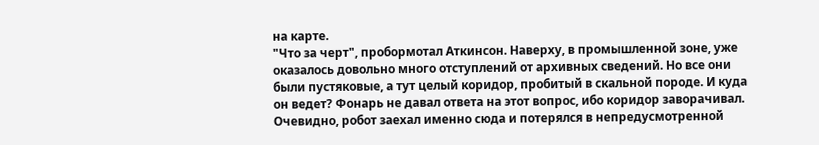на карте.
"Что за черт", пробормотал Аткинсон. Наверху, в промышленной зоне, уже оказалось довольно много отступлений от архивных сведений. Но все они были пустяковые, а тут целый коридор, пробитый в скальной породе. И куда он ведет? Фонарь не давал ответа на этот вопрос, ибо коридор заворачивал. Очевидно, робот заехал именно сюда и потерялся в непредусмотренной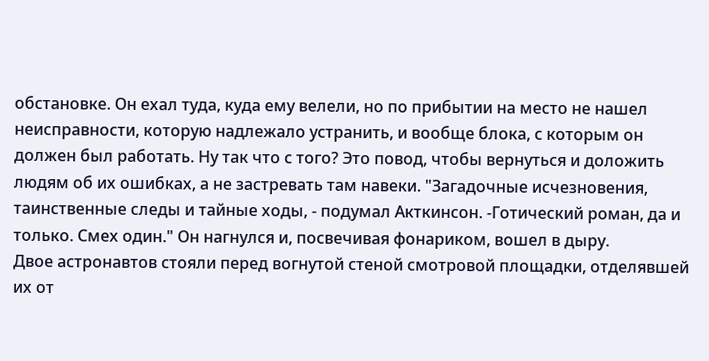обстановке. Он ехал туда, куда ему велели, но по прибытии на место не нашел неисправности, которую надлежало устранить, и вообще блока, с которым он должен был работать. Ну так что с того? Это повод, чтобы вернуться и доложить людям об их ошибках, а не застревать там навеки. "Загадочные исчезновения, таинственные следы и тайные ходы, - подумал Акткинсон. -Готический роман, да и только. Смех один." Он нагнулся и, посвечивая фонариком, вошел в дыру.
Двое астронавтов стояли перед вогнутой стеной смотровой площадки, отделявшей их от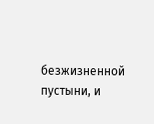безжизненной пустыни, и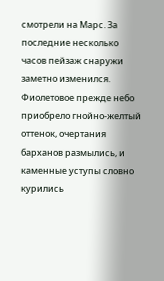смотрели на Марс. За последние несколько часов пейзаж снаружи заметно изменился. Фиолетовое прежде небо приобрело гнойно-желтый оттенок, очертания барханов размылись, и каменные уступы словно курились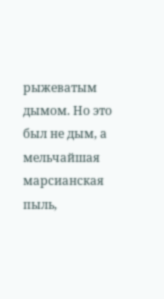рыжеватым дымом. Но это был не дым, а мельчайшая марсианская пыль,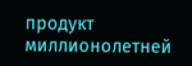продукт миллионолетней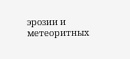эрозии и метеоритных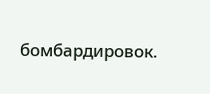бомбардировок.